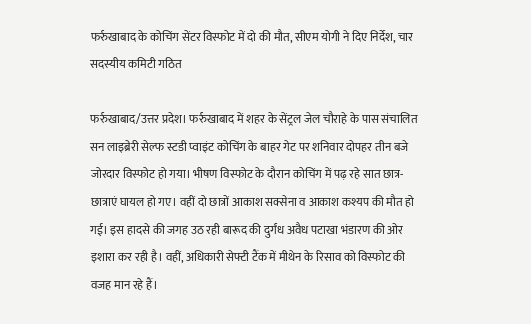फर्रुखाबाद के कोचिंग सेंटर विस्फोट में दो की मौत, सीएम योगी ने दिए निर्देश, चार सदस्यीय कमिटी गठित

फर्रुखाबाद/उत्तर प्रदेश। फर्रुखाबाद में शहर के सेंट्रल जेल चौराहे के पास संचालित सन लाइब्रेरी सेल्फ स्टडी प्वाइंट कोचिंग के बाहर गेट पर शनिवार दोपहर तीन बजे जोरदार विस्फोट हो गया। भीषण विस्फोट के दौरान कोचिंग में पढ़ रहे सात छात्र-छात्राएं घायल हो गए। वहीं दो छात्रों आकाश सक्सेना व आकाश कश्यप की मौत हो गई। इस हादसे की जगह उठ रही बारूद की दुर्गंध अवैध पटाखा भंडारण की ओर इशारा कर रही है। वहीं, अधिकारी सेफ्टी टैंक में मीथेन के रिसाव को विस्फोट की वजह मान रहे हैं।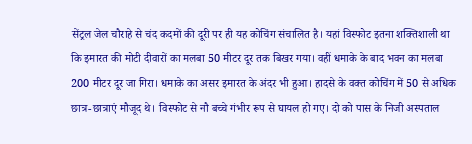सेंट्रल जेल चौराहे से चंद कदमों की दूरी पर ही यह कोचिंग संचालित है। यहां विस्फोट इतना शक्तिशाली था कि इमारत की मोटी दीवारों का मलबा 50 मीटर दूर तक बिखर गया। वहीं धमाके के बाद भवन का मलबा 200 मीटर दूर जा गिरा। धमाके का असर इमारत के अंदर भी हुआ। हादसे के वक्त कोचिंग में 50 से अधिक छात्र-छात्राएं मौजूद थे। विस्फोट से नौ बच्चे गंभीर रूप से घायल हो गए। दो को पास के निजी अस्पताल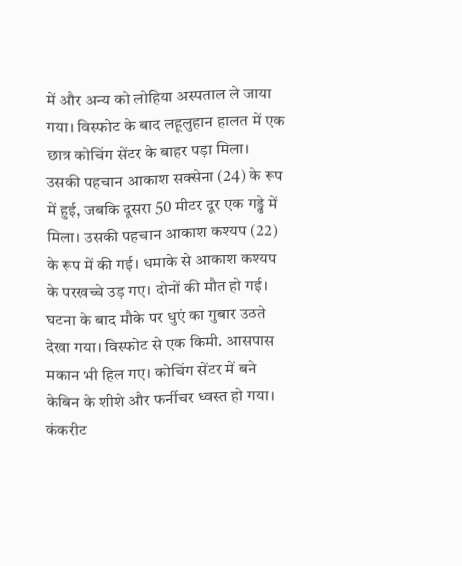में और अन्य को लोहिया अस्पताल ले जाया गया। विस्फोट के बाद लहूलुहान हालत में एक छात्र कोचिंग सेंटर के बाहर पड़ा मिला। उसकी पहचान आकाश सक्सेना (24) के रूप में हुई, जबकि दूसरा 50 मीटर दूर एक गड्ढे में मिला। उसकी पहचान आकाश कश्यप (22) के रूप में की गई। धमाके से आकाश कश्यप के परखच्चे उड़ गए। दोनों की मौत हो गई।
घटना के बाद मौके पर धुएं का गुबार उठते देखा गया। विस्फोट से एक किमी. आसपास मकान भी हिल गए। कोचिंग सेंटर में बने केबिन के शीशे और फर्नीचर ध्वस्त हो गया। कंकरीट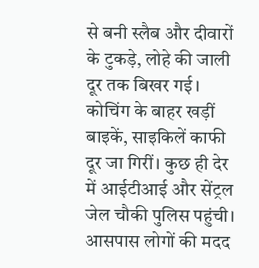से बनी स्लैब और दीवारों के टुकड़े, लोहे की जाली दूर तक बिखर गई। कोचिंग के बाहर खड़ीं बाइकें, साइकिलें काफी दूर जा गिरीं। कुछ ही देर में आईटीआई और सेंट्रल जेल चौकी पुलिस पहुंची। आसपास लोगों की मदद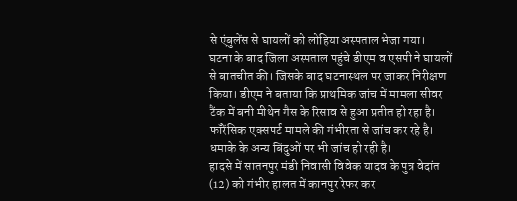से एंबुलेंस से घायलों को लोहिया अस्पताल भेजा गया।
घटना के बाद जिला अस्पताल पहुंचे डीएम व एसपी ने घायलों से बातचीत की। जिसके बाद घटनास्थल पर जाकर निरीक्षण किया। डीएम ने बताया कि प्राथमिक जांच में मामला सीवर टैंक में बनी मीथेन गैस के रिसाव से हुआ प्रतीत हो रहा है। फॉरेंसिक एक्सपर्ट मामले की गंभीरता से जांच कर रहे है। धमाके के अन्य बिंदुओं पर भी जांच हो रही है।
हादसे में सातनपुर मंडी निवासी विवेक यादव के पुत्र वेदांत (12) को गंभीर हालत में कानपुर रेफर कर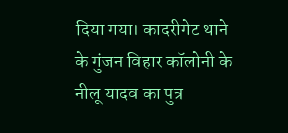दिया गया। कादरीगेट थाने के गुंजन विहार कॉलोनी के नीलू यादव का पुत्र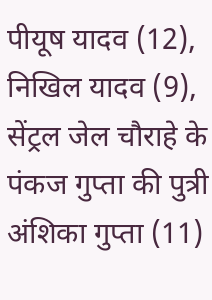पीयूष यादव (12), निखिल यादव (9), सेंट्रल जेल चौराहे के पंकज गुप्ता की पुत्री अंशिका गुप्ता (11)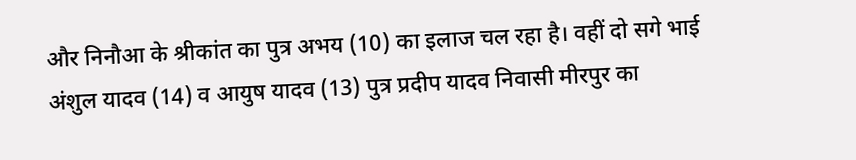और निनौआ के श्रीकांत का पुत्र अभय (10) का इलाज चल रहा है। वहीं दो सगे भाई अंशुल यादव (14) व आयुष यादव (13) पुत्र प्रदीप यादव निवासी मीरपुर का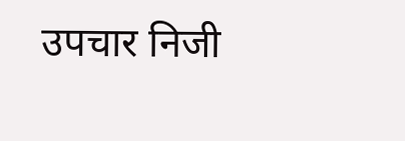उपचार निजी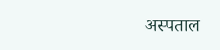अस्पताल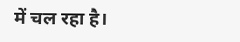में चल रहा है।